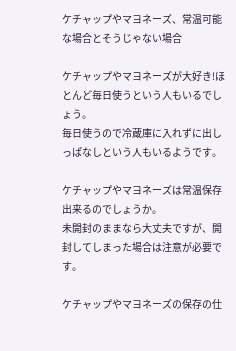ケチャップやマヨネーズ、常温可能な場合とそうじゃない場合

ケチャップやマヨネーズが大好き!ほとんど毎日使うという人もいるでしょう。
毎日使うので冷蔵庫に入れずに出しっぱなしという人もいるようです。

ケチャップやマヨネーズは常温保存出来るのでしょうか。
未開封のままなら大丈夫ですが、開封してしまった場合は注意が必要です。

ケチャップやマヨネーズの保存の仕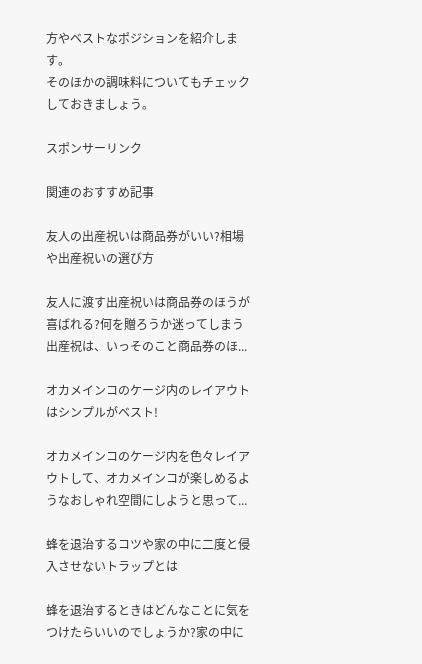方やベストなポジションを紹介します。
そのほかの調味料についてもチェックしておきましょう。

スポンサーリンク

関連のおすすめ記事

友人の出産祝いは商品券がいい?相場や出産祝いの選び方

友人に渡す出産祝いは商品券のほうが喜ばれる?何を贈ろうか迷ってしまう出産祝は、いっそのこと商品券のほ...

オカメインコのケージ内のレイアウトはシンプルがベスト!

オカメインコのケージ内を色々レイアウトして、オカメインコが楽しめるようなおしゃれ空間にしようと思って...

蜂を退治するコツや家の中に二度と侵入させないトラップとは

蜂を退治するときはどんなことに気をつけたらいいのでしょうか?家の中に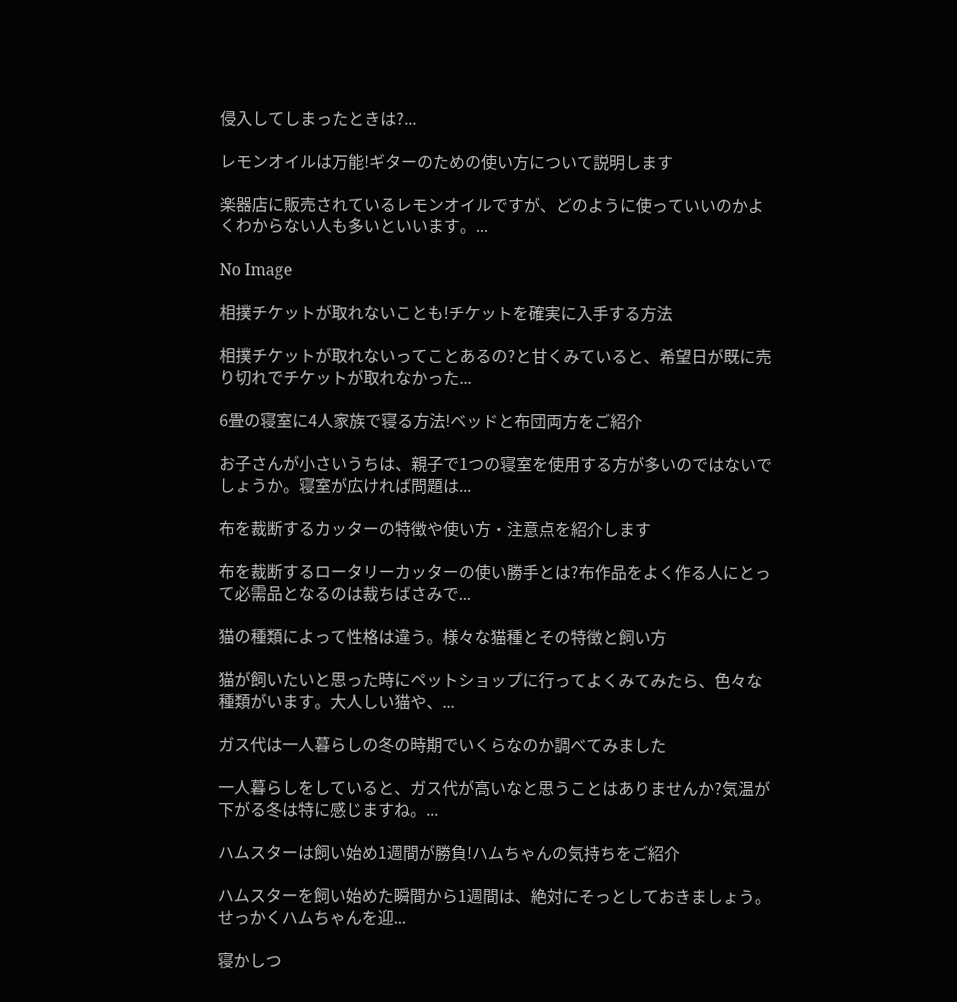侵入してしまったときは?...

レモンオイルは万能!ギターのための使い方について説明します

楽器店に販売されているレモンオイルですが、どのように使っていいのかよくわからない人も多いといいます。...

No Image

相撲チケットが取れないことも!チケットを確実に入手する方法

相撲チケットが取れないってことあるの?と甘くみていると、希望日が既に売り切れでチケットが取れなかった...

6畳の寝室に4人家族で寝る方法!ベッドと布団両方をご紹介

お子さんが小さいうちは、親子で1つの寝室を使用する方が多いのではないでしょうか。寝室が広ければ問題は...

布を裁断するカッターの特徴や使い方・注意点を紹介します

布を裁断するロータリーカッターの使い勝手とは?布作品をよく作る人にとって必需品となるのは裁ちばさみで...

猫の種類によって性格は違う。様々な猫種とその特徴と飼い方

猫が飼いたいと思った時にペットショップに行ってよくみてみたら、色々な種類がいます。大人しい猫や、...

ガス代は一人暮らしの冬の時期でいくらなのか調べてみました

一人暮らしをしていると、ガス代が高いなと思うことはありませんか?気温が下がる冬は特に感じますね。...

ハムスターは飼い始め1週間が勝負!ハムちゃんの気持ちをご紹介

ハムスターを飼い始めた瞬間から1週間は、絶対にそっとしておきましょう。せっかくハムちゃんを迎...

寝かしつ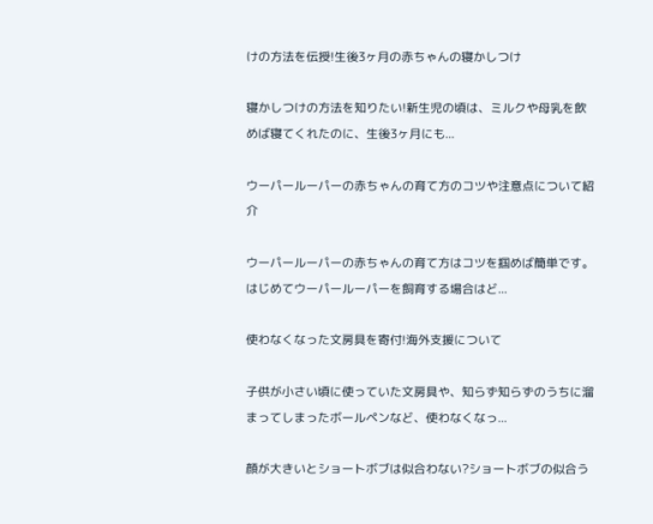けの方法を伝授!生後3ヶ月の赤ちゃんの寝かしつけ

寝かしつけの方法を知りたい!新生児の頃は、ミルクや母乳を飲めば寝てくれたのに、生後3ヶ月にも...

ウーパールーパーの赤ちゃんの育て方のコツや注意点について紹介

ウーパールーパーの赤ちゃんの育て方はコツを掴めば簡単です。はじめてウーパールーパーを飼育する場合はど...

使わなくなった文房具を寄付!海外支援について

子供が小さい頃に使っていた文房具や、知らず知らずのうちに溜まってしまったボールペンなど、使わなくなっ...

顔が大きいとショートボブは似合わない?ショートボブの似合う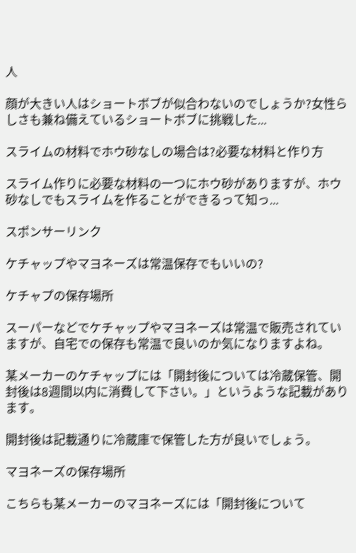人

顔が大きい人はショートボブが似合わないのでしょうか?女性らしさも兼ね備えているショートボブに挑戦した...

スライムの材料でホウ砂なしの場合は?必要な材料と作り方

スライム作りに必要な材料の一つにホウ砂がありますが、ホウ砂なしでもスライムを作ることができるって知っ...

スポンサーリンク

ケチャップやマヨネーズは常温保存でもいいの?

ケチャプの保存場所

スーパーなどでケチャップやマヨネーズは常温で販売されていますが、自宅での保存も常温で良いのか気になりますよね。

某メーカーのケチャップには「開封後については冷蔵保管、開封後は8週間以内に消費して下さい。」というような記載があります。

開封後は記載通りに冷蔵庫で保管した方が良いでしょう。

マヨネーズの保存場所

こちらも某メーカーのマヨネーズには「開封後について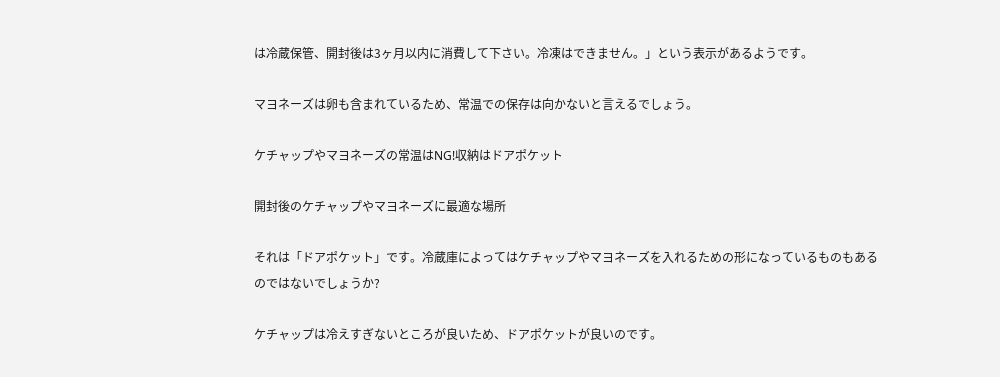は冷蔵保管、開封後は3ヶ月以内に消費して下さい。冷凍はできません。」という表示があるようです。

マヨネーズは卵も含まれているため、常温での保存は向かないと言えるでしょう。

ケチャップやマヨネーズの常温はNG!収納はドアポケット

開封後のケチャップやマヨネーズに最適な場所

それは「ドアポケット」です。冷蔵庫によってはケチャップやマヨネーズを入れるための形になっているものもあるのではないでしょうか?

ケチャップは冷えすぎないところが良いため、ドアポケットが良いのです。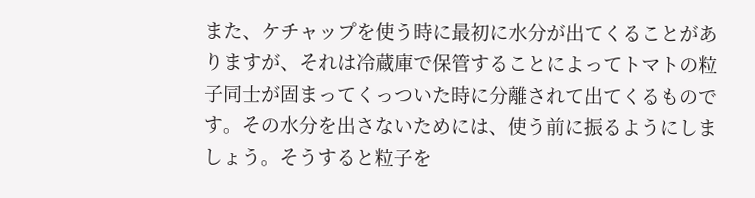また、ケチャップを使う時に最初に水分が出てくることがありますが、それは冷蔵庫で保管することによってトマトの粒子同士が固まってくっついた時に分離されて出てくるものです。その水分を出さないためには、使う前に振るようにしましょう。そうすると粒子を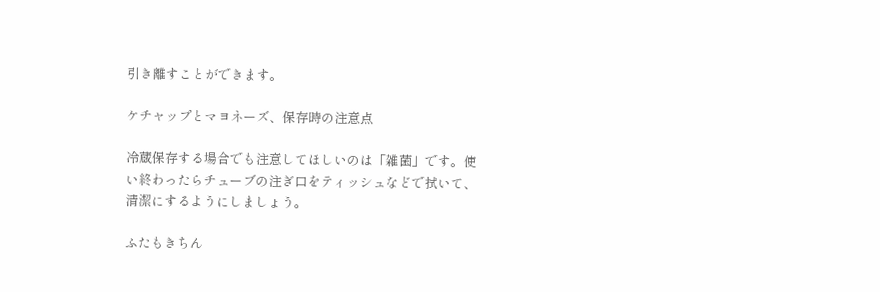引き離すことができます。

ケチャップとマヨネーズ、保存時の注意点

冷蔵保存する場合でも注意してほしいのは「雑菌」です。使い終わったらチューブの注ぎ口をティッシュなどで拭いて、清潔にするようにしましょう。

ふたもきちん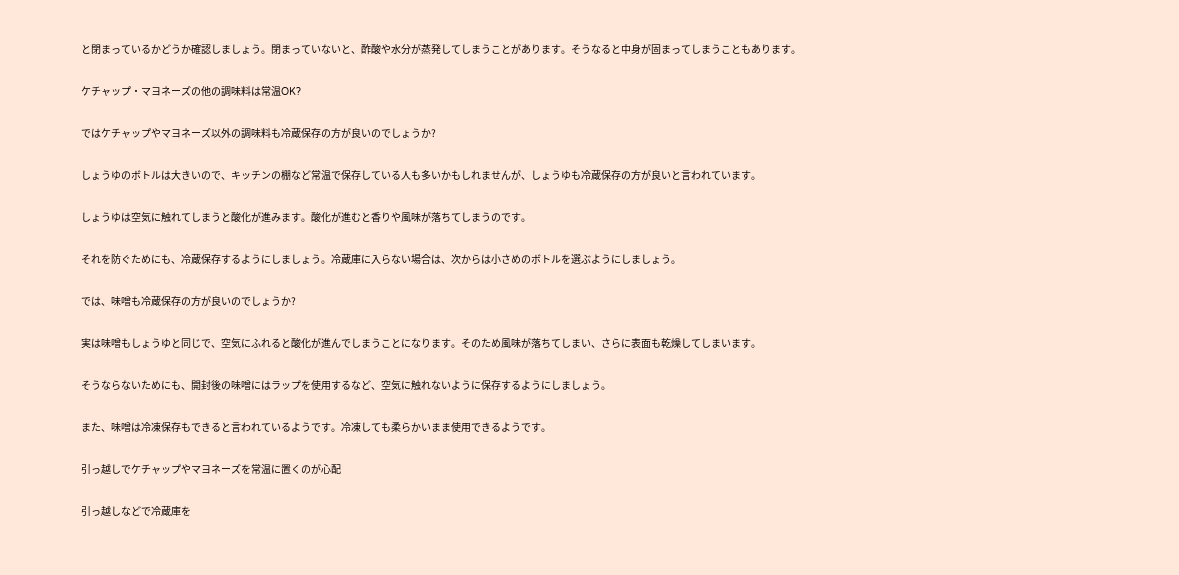と閉まっているかどうか確認しましょう。閉まっていないと、酢酸や水分が蒸発してしまうことがあります。そうなると中身が固まってしまうこともあります。

ケチャップ・マヨネーズの他の調味料は常温OK?

ではケチャップやマヨネーズ以外の調味料も冷蔵保存の方が良いのでしょうか?

しょうゆのボトルは大きいので、キッチンの棚など常温で保存している人も多いかもしれませんが、しょうゆも冷蔵保存の方が良いと言われています。

しょうゆは空気に触れてしまうと酸化が進みます。酸化が進むと香りや風味が落ちてしまうのです。

それを防ぐためにも、冷蔵保存するようにしましょう。冷蔵庫に入らない場合は、次からは小さめのボトルを選ぶようにしましょう。

では、味噌も冷蔵保存の方が良いのでしょうか?

実は味噌もしょうゆと同じで、空気にふれると酸化が進んでしまうことになります。そのため風味が落ちてしまい、さらに表面も乾燥してしまいます。

そうならないためにも、開封後の味噌にはラップを使用するなど、空気に触れないように保存するようにしましょう。

また、味噌は冷凍保存もできると言われているようです。冷凍しても柔らかいまま使用できるようです。

引っ越しでケチャップやマヨネーズを常温に置くのが心配

引っ越しなどで冷蔵庫を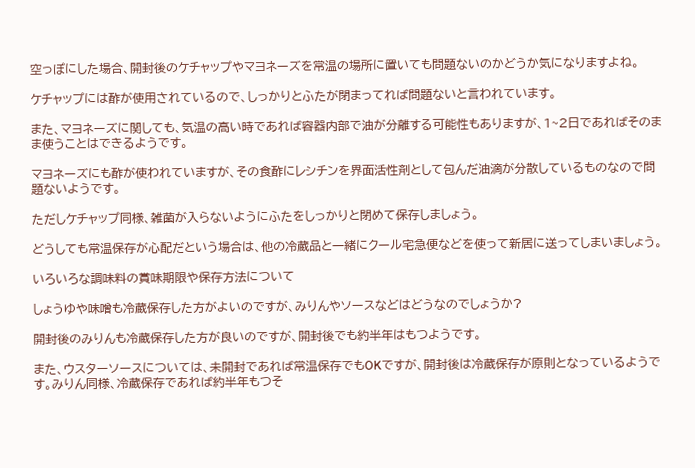空っぽにした場合、開封後のケチャップやマヨネーズを常温の場所に置いても問題ないのかどうか気になりますよね。

ケチャップには酢が使用されているので、しっかりとふたが閉まってれば問題ないと言われています。

また、マヨネーズに関しても、気温の高い時であれば容器内部で油が分離する可能性もありますが、1~2日であればそのまま使うことはできるようです。

マヨネーズにも酢が使われていますが、その食酢にレシチンを界面活性剤として包んだ油滴が分散しているものなので問題ないようです。

ただしケチャップ同様、雑菌が入らないようにふたをしっかりと閉めて保存しましょう。

どうしても常温保存が心配だという場合は、他の冷蔵品と一緒にクール宅急便などを使って新居に送ってしまいましょう。

いろいろな調味料の賞味期限や保存方法について

しょうゆや味噌も冷蔵保存した方がよいのですが、みりんやソースなどはどうなのでしょうか?

開封後のみりんも冷蔵保存した方が良いのですが、開封後でも約半年はもつようです。

また、ウスターソースについては、未開封であれば常温保存でもOKですが、開封後は冷蔵保存が原則となっているようです。みりん同様、冷蔵保存であれば約半年もつそ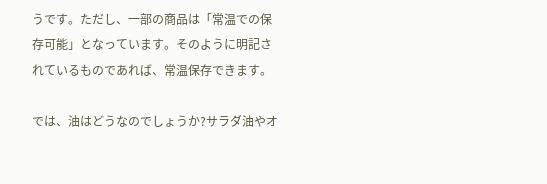うです。ただし、一部の商品は「常温での保存可能」となっています。そのように明記されているものであれば、常温保存できます。

では、油はどうなのでしょうか?サラダ油やオ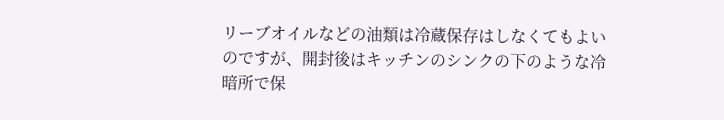リーブオイルなどの油類は冷蔵保存はしなくてもよいのですが、開封後はキッチンのシンクの下のような冷暗所で保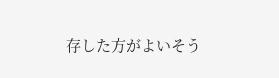存した方がよいそう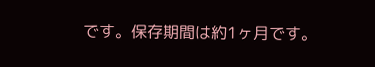です。保存期間は約1ヶ月です。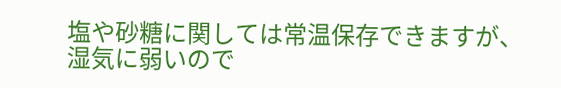塩や砂糖に関しては常温保存できますが、湿気に弱いので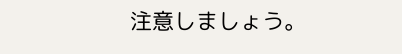注意しましょう。